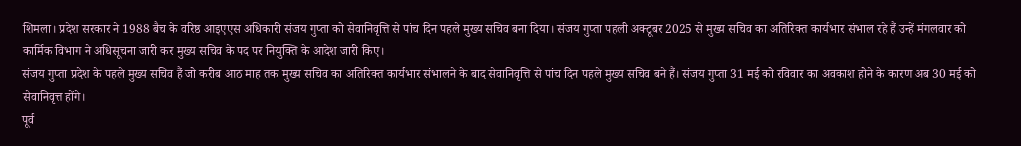शिमला। प्रदेश सरकार ने 1988 बैच के वरिष्ठ आइएएस अधिकारी संजय गुप्ता को सेवानिवृत्ति से पांच दिन पहले मुख्य सचिव बना दिया। संजय गुप्ता पहली अक्टूबर 2025 से मुख्य सचिव का अतिरिक्त कार्यभार संभाल रहे हैं उन्हें मंगलवार को कार्मिक विभाग ने अधिसूचना जारी कर मुख्य सचिव के पद पर नियुक्ति के आदेश जारी किए।
संजय गुप्ता प्रदेश के पहले मुख्य सचिव हैं जो करीब आठ माह तक मुख्य सचिव का अतिरिक्त कार्यभार संभालने के बाद सेवानिवृत्ति से पांच दिन पहले मुख्य सचिव बने हैं। संजय गुप्ता 31 मई को रविवार का अवकाश होने के कारण अब 30 मई को सेवानिवृत्त होंगे।
पूर्व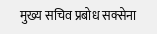मुख्य सचिव प्रबोध सक्सेना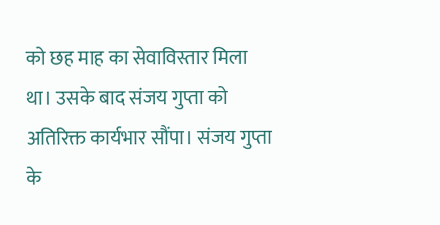को छह माह का सेवाविस्तार मिला था। उसके बाद संजय गुप्ता को अतिरिक्त कार्यभार सौंपा। संजय गुप्ता के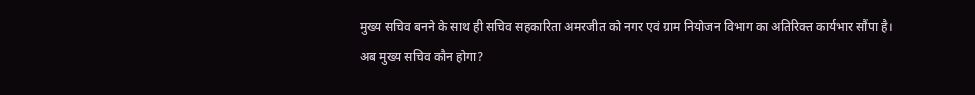मुख्य सचिव बनने के साथ ही सचिव सहकारिता अमरजीत को नगर एवं ग्राम नियोजन विभाग का अतिरिक्त कार्यभार सौंपा है।
अब मुख्य सचिव कौन होगा?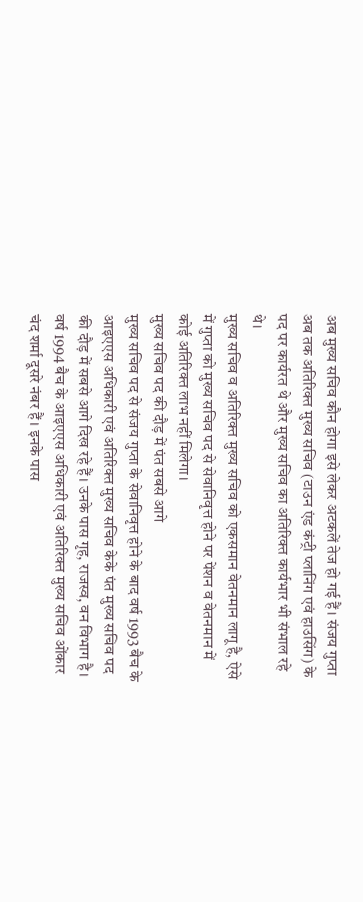अब मुख्य सचिव कौन होगा इसे लेकर अटकलें तेज हो गई हैं। संजय गुप्ता अब तक अतिरिक्त मुख्य सचिव (टाउन एंड कंट्री प्लानिंग एवं हाउसिंग) के पद पर कार्यरत थे और मुख्य सचिव का अतिरिक्त कार्यभार भी संभाल रहे थे।
मुख्य सचिव व अतिरिक्त मुख्य सचिव को एकसमान वेतनमान लागू है, ऐसे में गुप्ता को मुख्य सचिव पद से सेवानिवृत्त होने पर पेंशन व वेतनमान में कोई अतिरिक्त लाभ नहीं मिलेगा।
मुख्य सचिव पद की दौड़ में पंत सबसे आगे
मुख्य सचिव पद से संजय गुप्ता के सेवानिवृत्त होने के बाद वर्ष 1993 बैच के आइएएस अधिकारी एवं अतिरिक्त मुख्य सचिव केके पंत मुख्य सचिव पद की दौड़ में सबसे आगे दिख रहे हैं। उनके पास गृह, राजस्व, वन विभाग है।
वर्ष 1994 बैच के आइएएस अधिकारी एवं अतिरिक्त मुख्य सचिव ओंकार चंद शर्मा दूसरे नंबर हैं। इनके पास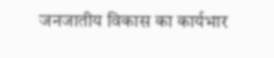जनजातीय विकास का कार्यभार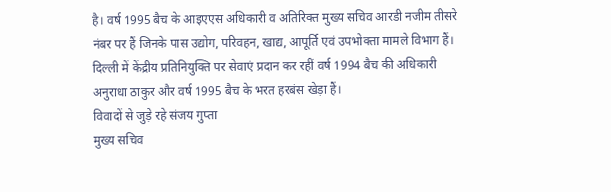है। वर्ष 1995 बैच के आइएएस अधिकारी व अतिरिक्त मुख्य सचिव आरडी नजीम तीसरे नंबर पर हैं जिनके पास उद्योग, परिवहन, खाद्य, आपूर्ति एवं उपभोक्ता मामले विभाग हैं। दिल्ली में केंद्रीय प्रतिनियुक्ति पर सेवाएं प्रदान कर रहीं वर्ष 1994 बैच की अधिकारी अनुराधा ठाकुर और वर्ष 1995 बैच के भरत हरबंस खेड़ा हैं।
विवादों से जुड़े रहे संजय गुप्ता
मुख्य सचिव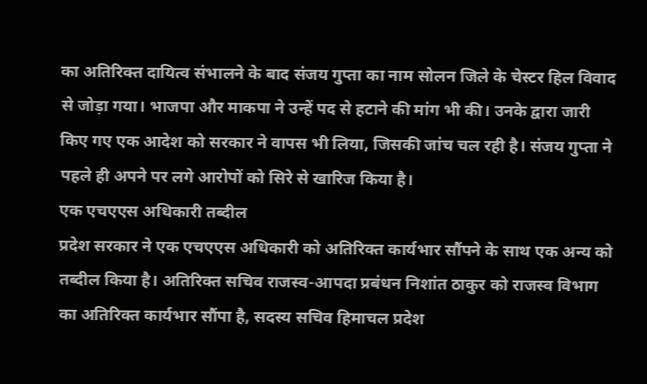का अतिरिक्त दायित्व संभालने के बाद संजय गुप्ता का नाम सोलन जिले के चेस्टर हिल विवाद से जोड़ा गया। भाजपा और माकपा ने उन्हें पद से हटाने की मांग भी की। उनके द्वारा जारी किए गए एक आदेश को सरकार ने वापस भी लिया, जिसकी जांच चल रही है। संजय गुप्ता ने पहले ही अपने पर लगे आरोपों को सिरे से खारिज किया है।
एक एचएएस अधिकारी तब्दील
प्रदेश सरकार ने एक एचएएस अधिकारी को अतिरिक्त कार्यभार सौंपने के साथ एक अन्य को तब्दील किया है। अतिरिक्त सचिव राजस्व-आपदा प्रबंधन निशांत ठाकुर को राजस्व विभाग का अतिरिक्त कार्यभार सौंपा है, सदस्य सचिव हिमाचल प्रदेश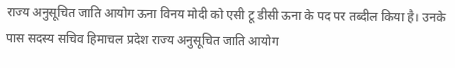राज्य अनुसूचित जाति आयोग ऊना विनय मोदी को एसी टू डीसी ऊना के पद पर तब्दील किया है। उनके पास सदस्य सचिव हिमाचल प्रदेश राज्य अनुसूचित जाति आयोग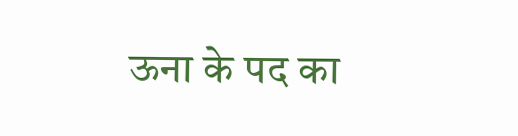ऊना के पद का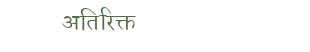अतिरिक्त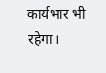कार्यभार भी रहेगा।